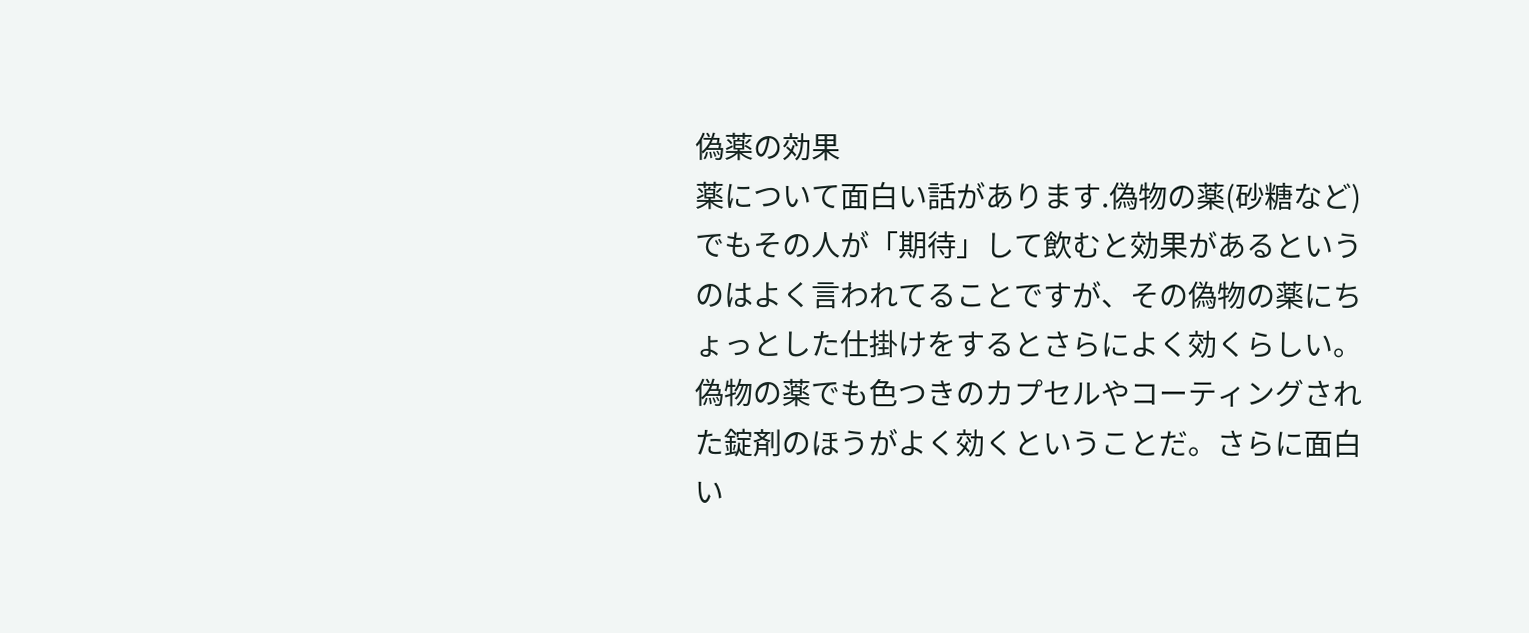偽薬の効果
薬について面白い話があります.偽物の薬(砂糖など)でもその人が「期待」して飲むと効果があるというのはよく言われてることですが、その偽物の薬にちょっとした仕掛けをするとさらによく効くらしい。
偽物の薬でも色つきのカプセルやコーティングされた錠剤のほうがよく効くということだ。さらに面白い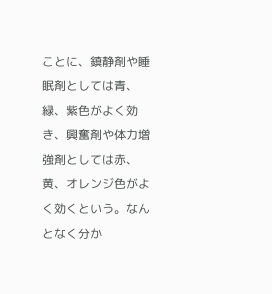ことに、鎮静剤や睡眠剤としては青、緑、紫色がよく効き、興奮剤や体力増強剤としては赤、黄、オレンジ色がよく効くという。なんとなく分か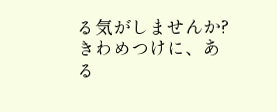る気がしませんか?
きわめつけに、ある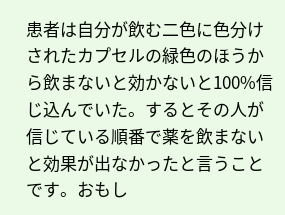患者は自分が飲む二色に色分けされたカプセルの緑色のほうから飲まないと効かないと100%信じ込んでいた。するとその人が信じている順番で薬を飲まないと効果が出なかったと言うことです。おもし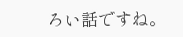ろい話ですね。